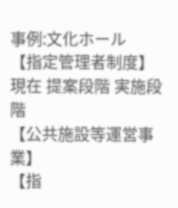事例:文化ホール
【指定管理者制度】
現在 提案段階 実施段階
【公共施設等運営事業】
【指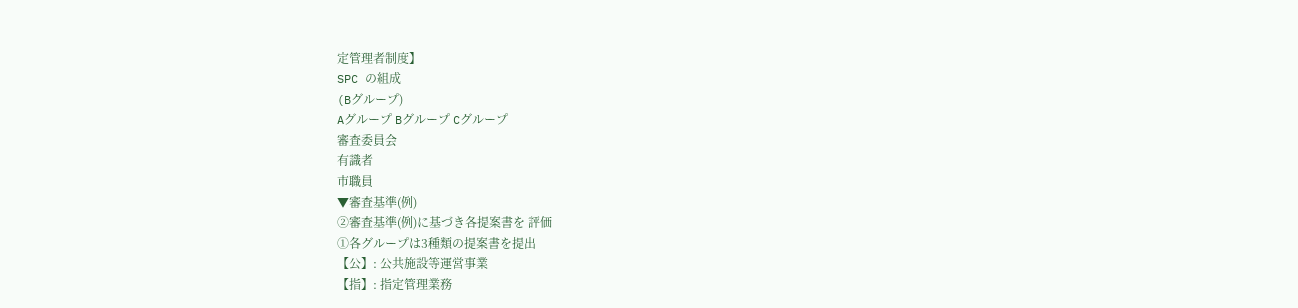定管理者制度】
SPC の組成
(Bグループ)
Aグループ Bグループ Cグループ
審査委員会
有識者
市職員
▼審査基準(例)
②審査基準(例)に基づき各提案書を 評価
①各グループは3種類の提案書を提出
【公】: 公共施設等運営事業
【指】: 指定管理業務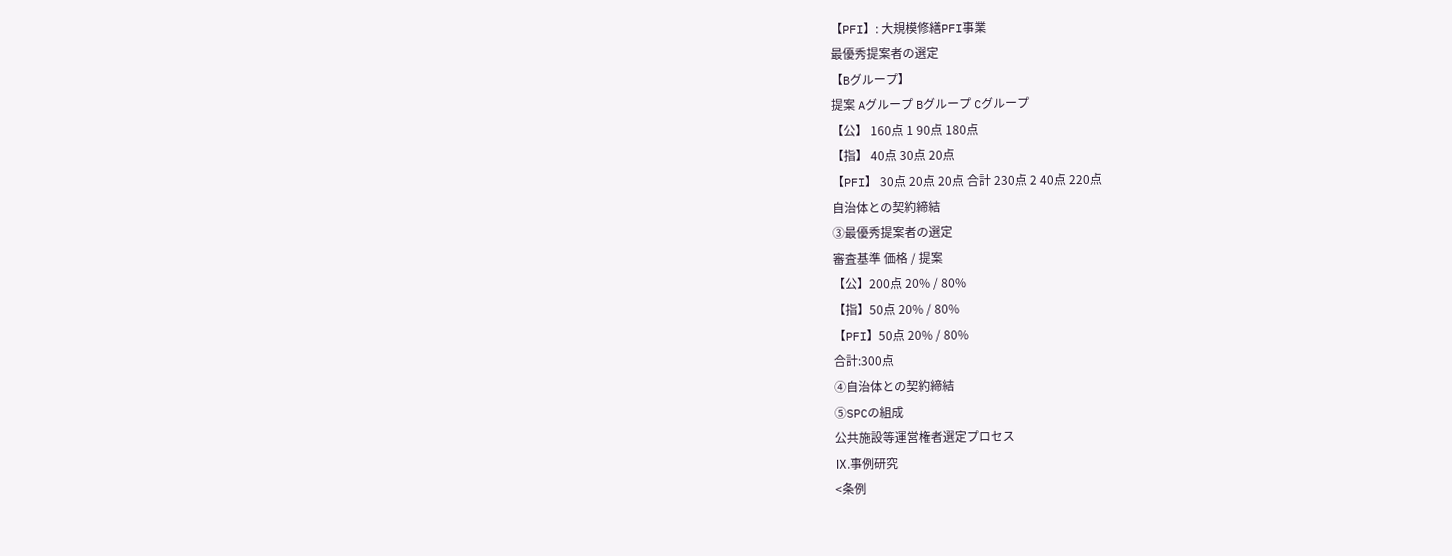【PFI】: 大規模修繕PFI事業
最優秀提案者の選定
【Bグループ】
提案 Aグループ Bグループ Cグループ
【公】 160点 1 90点 180点
【指】 40点 30点 20点
【PFI】 30点 20点 20点 合計 230点 2 40点 220点
自治体との契約締結
③最優秀提案者の選定
審査基準 価格 / 提案
【公】200点 20% / 80%
【指】50点 20% / 80%
【PFI】50点 20% / 80%
合計:300点
④自治体との契約締結
⑤SPCの組成
公共施設等運営権者選定プロセス
Ⅸ.事例研究
<条例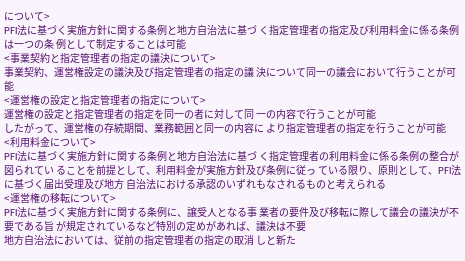について>
PFI法に基づく実施方針に関する条例と地方自治法に基づ く指定管理者の指定及び利用料金に係る条例は一つの条 例として制定することは可能
<事業契約と指定管理者の指定の議決について>
事業契約、運営権設定の議決及び指定管理者の指定の議 決について同一の議会において行うことが可能
<運営権の設定と指定管理者の指定について>
運営権の設定と指定管理者の指定を同一の者に対して同 一の内容で行うことが可能
したがって、運営権の存続期間、業務範囲と同一の内容に より指定管理者の指定を行うことが可能
<利用料金について>
PFI法に基づく実施方針に関する条例と地方自治法に基づ く指定管理者の利用料金に係る条例の整合が図られてい ることを前提として、利用料金が実施方針及び条例に従っ ている限り、原則として、PFI法に基づく届出受理及び地方 自治法における承認のいずれもなされるものと考えられる
<運営権の移転について>
PFI法に基づく実施方針に関する条例に、譲受人となる事 業者の要件及び移転に際して議会の議決が不要である旨 が規定されているなど特別の定めがあれば、議決は不要
地方自治法においては、従前の指定管理者の指定の取消 しと新た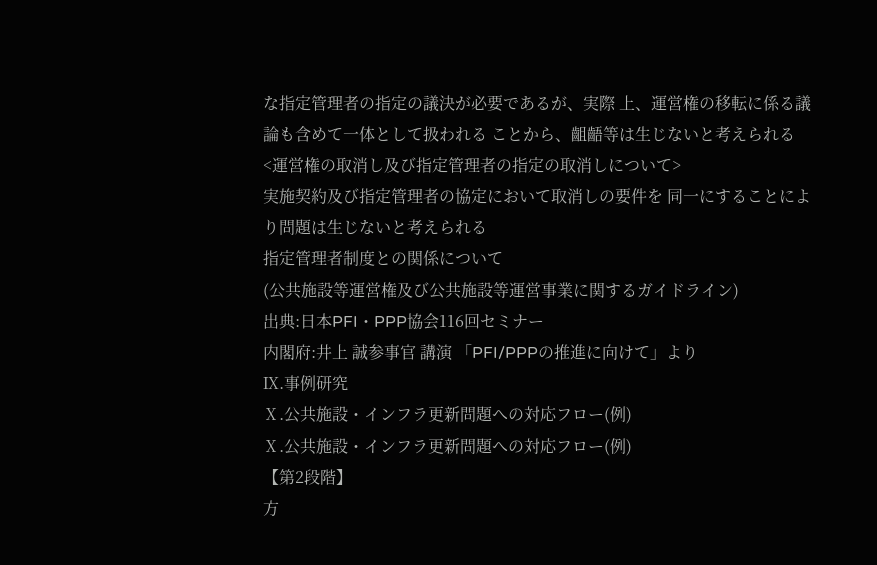な指定管理者の指定の議決が必要であるが、実際 上、運営権の移転に係る議論も含めて一体として扱われる ことから、齟齬等は生じないと考えられる
<運営権の取消し及び指定管理者の指定の取消しについて>
実施契約及び指定管理者の協定において取消しの要件を 同一にすることにより問題は生じないと考えられる
指定管理者制度との関係について
(公共施設等運営権及び公共施設等運営事業に関するガイドライン)
出典:日本PFI・PPP協会116回セミナー
内閣府:井上 誠参事官 講演 「PFI/PPPの推進に向けて」より
Ⅸ.事例研究
Ⅹ.公共施設・インフラ更新問題への対応フロー(例)
Ⅹ.公共施設・インフラ更新問題への対応フロー(例)
【第2段階】
方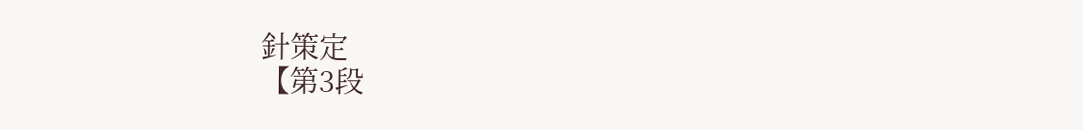針策定
【第3段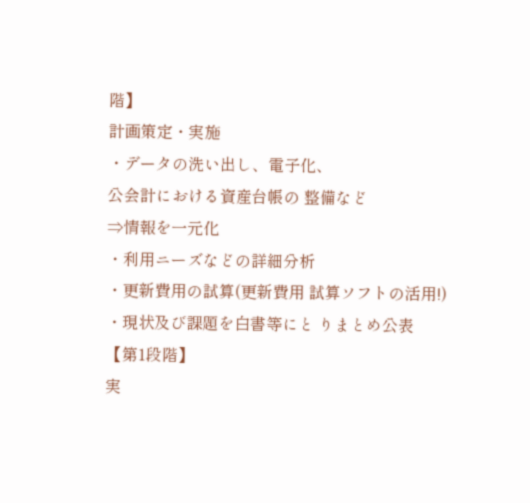階】
計画策定・実施
・データの洗い出し、電子化、
公会計における資産台帳の 整備など
⇒情報を一元化
・利用ニーズなどの詳細分析
・更新費用の試算(更新費用 試算ソフトの活用!)
・現状及び課題を白書等にと りまとめ公表
【第1段階】
実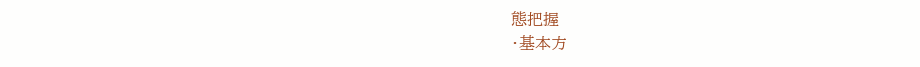態把握
・基本方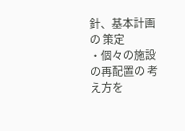針、基本計画の 策定
・個々の施設の再配置の 考え方を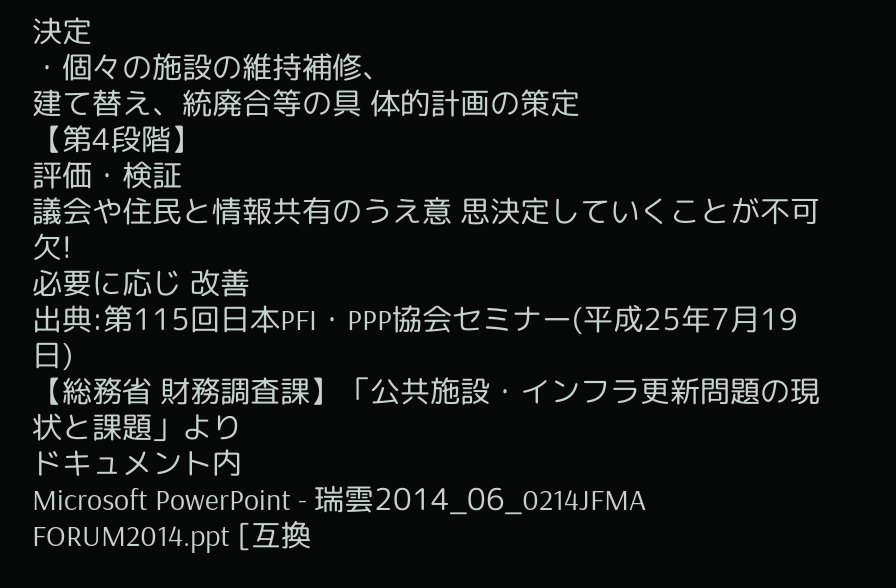決定
・個々の施設の維持補修、
建て替え、統廃合等の具 体的計画の策定
【第4段階】
評価・検証
議会や住民と情報共有のうえ意 思決定していくことが不可欠!
必要に応じ 改善
出典:第115回日本PFI・PPP協会セミナー(平成25年7月19日)
【総務省 財務調査課】「公共施設・インフラ更新問題の現状と課題」より
ドキュメント内
Microsoft PowerPoint - 瑞雲2014_06_0214JFMA FORUM2014.ppt [互換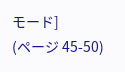モード]
(ページ 45-50)